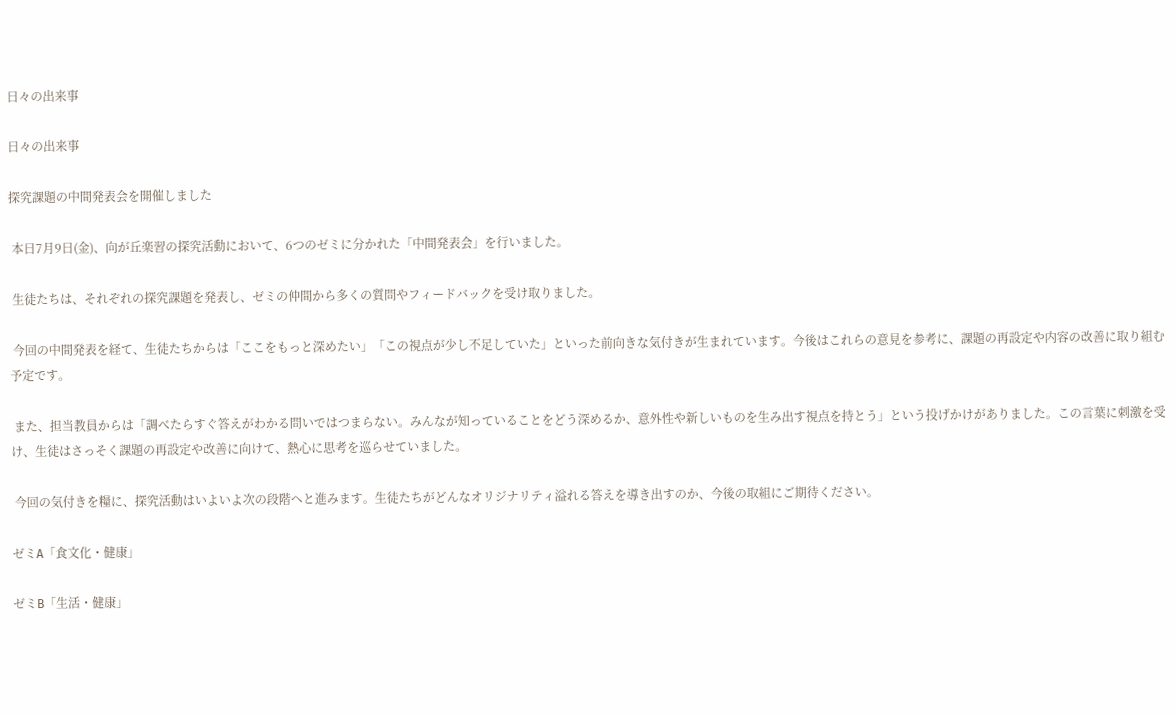日々の出来事

日々の出来事

探究課題の中間発表会を開催しました

 本日7月9日(金)、向が丘楽習の探究活動において、6つのゼミに分かれた「中間発表会」を行いました。

 生徒たちは、それぞれの探究課題を発表し、ゼミの仲間から多くの質問やフィードバックを受け取りました。

 今回の中間発表を経て、生徒たちからは「ここをもっと深めたい」「この視点が少し不足していた」といった前向きな気付きが生まれています。今後はこれらの意見を参考に、課題の再設定や内容の改善に取り組む予定です。

 また、担当教員からは「調べたらすぐ答えがわかる問いではつまらない。みんなが知っていることをどう深めるか、意外性や新しいものを生み出す視点を持とう」という投げかけがありました。この言葉に刺激を受け、生徒はさっそく課題の再設定や改善に向けて、熱心に思考を巡らせていました。

 今回の気付きを糧に、探究活動はいよいよ次の段階へと進みます。生徒たちがどんなオリジナリティ溢れる答えを導き出すのか、今後の取組にご期待ください。

ゼミA「食文化・健康」

ゼミB「生活・健康」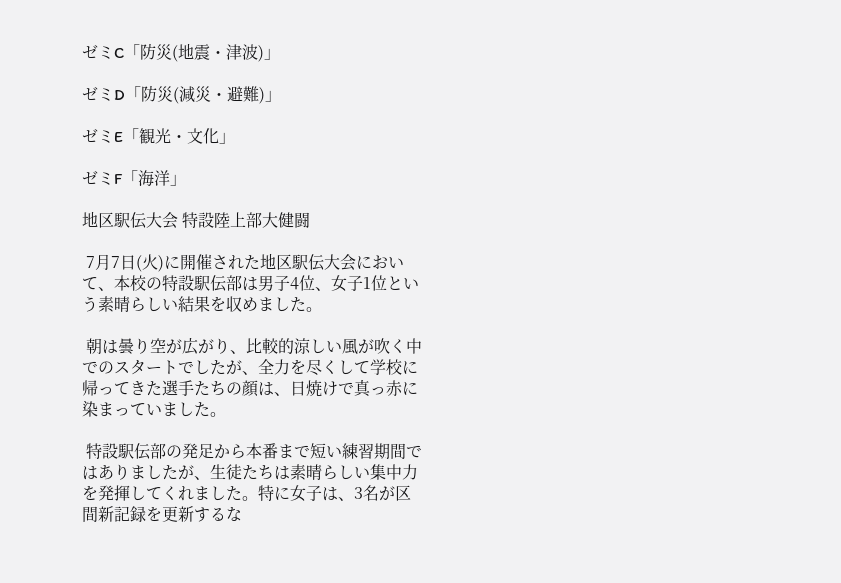ゼミC「防災(地震・津波)」

ゼミD「防災(減災・避難)」

ゼミE「観光・文化」

ゼミF「海洋」

地区駅伝大会 特設陸上部大健闘

 7月7日(火)に開催された地区駅伝大会において、本校の特設駅伝部は男子4位、女子1位という素晴らしい結果を収めました。

 朝は曇り空が広がり、比較的涼しい風が吹く中でのスタートでしたが、全力を尽くして学校に帰ってきた選手たちの顔は、日焼けで真っ赤に染まっていました。

 特設駅伝部の発足から本番まで短い練習期間ではありましたが、生徒たちは素晴らしい集中力を発揮してくれました。特に女子は、3名が区間新記録を更新するな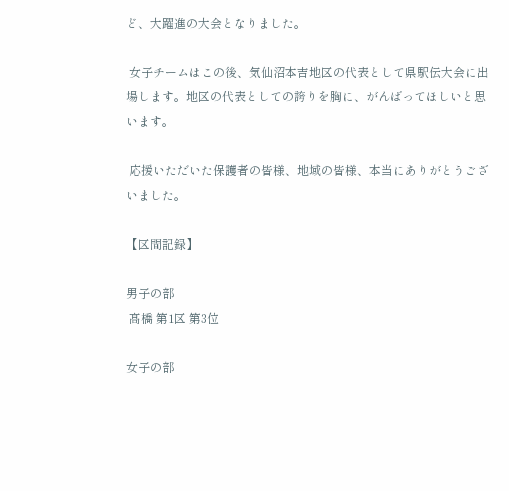ど、大躍進の大会となりました。

 女子チームはこの後、気仙沼本吉地区の代表として県駅伝大会に出場します。地区の代表としての誇りを胸に、がんばってほしいと思います。

 応援いただいた保護者の皆様、地域の皆様、本当にありがとうございました。

【区間記録】

男子の部
 髙橋 第1区 第3位

女子の部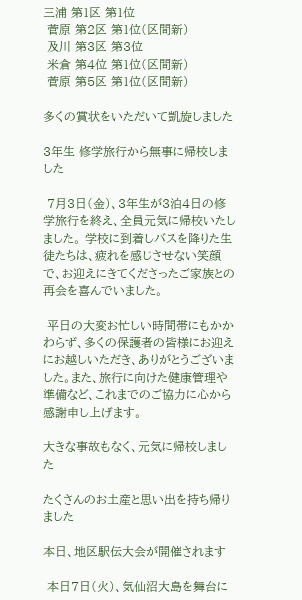三浦 第1区 第1位
 菅原 第2区 第1位(区間新)
 及川 第3区 第3位
 米倉 第4位 第1位(区間新)
 菅原 第5区 第1位(区間新)

多くの賞状をいただいて凱旋しました

3年生 修学旅行から無事に帰校しました

 7月3日(金)、3年生が3泊4日の修学旅行を終え、全員元気に帰校いたしました。 学校に到着しバスを降りた生徒たちは、疲れを感じさせない笑顔で、お迎えにきてくださったご家族との再会を喜んでいました。

 平日の大変お忙しい時間帯にもかかわらず、多くの保護者の皆様にお迎えにお越しいただき、ありがとうございました。また、旅行に向けた健康管理や準備など、これまでのご協力に心から感謝申し上げます。

大きな事故もなく、元気に帰校しました

たくさんのお土産と思い出を持ち帰りました

本日、地区駅伝大会が開催されます

 本日7日(火)、気仙沼大島を舞台に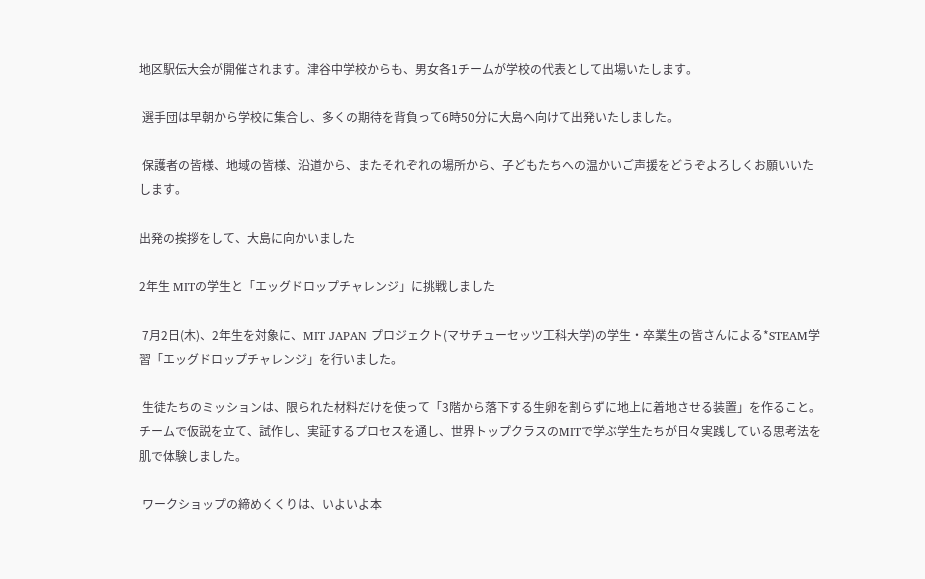地区駅伝大会が開催されます。津谷中学校からも、男女各1チームが学校の代表として出場いたします。

 選手団は早朝から学校に集合し、多くの期待を背負って6時50分に大島へ向けて出発いたしました。

 保護者の皆様、地域の皆様、沿道から、またそれぞれの場所から、子どもたちへの温かいご声援をどうぞよろしくお願いいたします。

出発の挨拶をして、大島に向かいました

2年生 MITの学生と「エッグドロップチャレンジ」に挑戦しました

 7月2日(木)、2年生を対象に、MIT JAPAN プロジェクト(マサチューセッツ工科大学)の学生・卒業生の皆さんによる*STEAM学習「エッグドロップチャレンジ」を行いました。

 生徒たちのミッションは、限られた材料だけを使って「3階から落下する生卵を割らずに地上に着地させる装置」を作ること。チームで仮説を立て、試作し、実証するプロセスを通し、世界トップクラスのMITで学ぶ学生たちが日々実践している思考法を肌で体験しました。

 ワークショップの締めくくりは、いよいよ本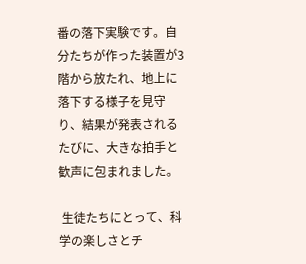番の落下実験です。自分たちが作った装置が3階から放たれ、地上に落下する様子を見守り、結果が発表されるたびに、大きな拍手と歓声に包まれました。

 生徒たちにとって、科学の楽しさとチ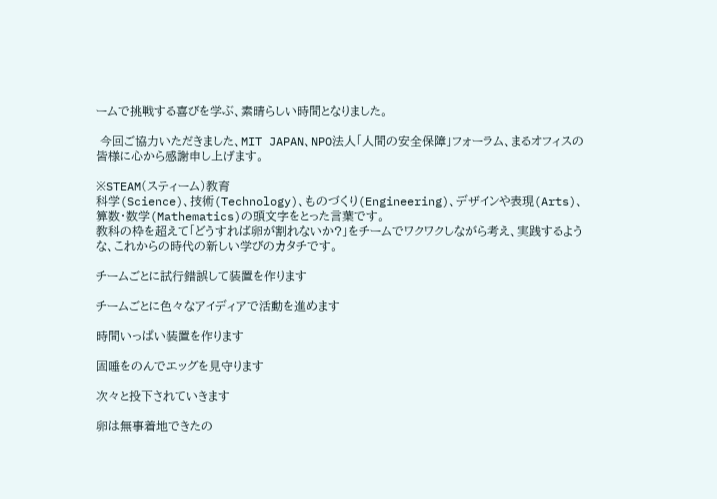ームで挑戦する喜びを学ぶ、素晴らしい時間となりました。

 今回ご協力いただきました、MIT JAPAN、NPO法人「人間の安全保障」フォーラム、まるオフィスの皆様に心から感謝申し上げます。

※STEAM(スティーム)教育
科学(Science)、技術(Technology)、ものづくり(Engineering)、デザインや表現(Arts)、算数・数学(Mathematics)の頭文字をとった言葉です。
教科の枠を超えて「どうすれば卵が割れないか?」をチームでワクワクしながら考え、実践するような、これからの時代の新しい学びのカタチです。

チームごとに試行錯誤して装置を作ります

チームごとに色々なアイディアで活動を進めます

時間いっぱい装置を作ります

固唾をのんでエッグを見守ります

次々と投下されていきます

卵は無事着地できたの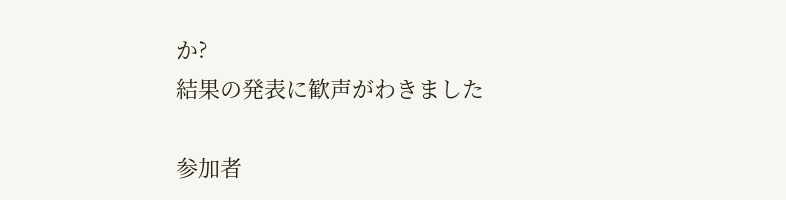か?
結果の発表に歓声がわきました

参加者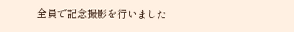全員で記念撮影を行いました